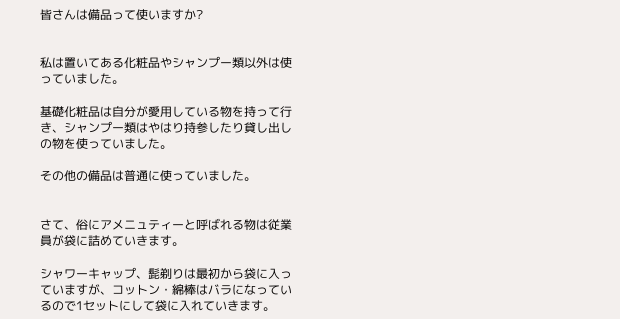皆さんは備品って使いますか?


私は置いてある化粧品やシャンプー類以外は使っていました。

基礎化粧品は自分が愛用している物を持って行き、シャンプー類はやはり持参したり貸し出しの物を使っていました。

その他の備品は普通に使っていました。


さて、俗にアメニュティーと呼ばれる物は従業員が袋に詰めていきます。

シャワーキャップ、髭剃りは最初から袋に入っていますが、コットン・綿棒はバラになっているので1セットにして袋に入れていきます。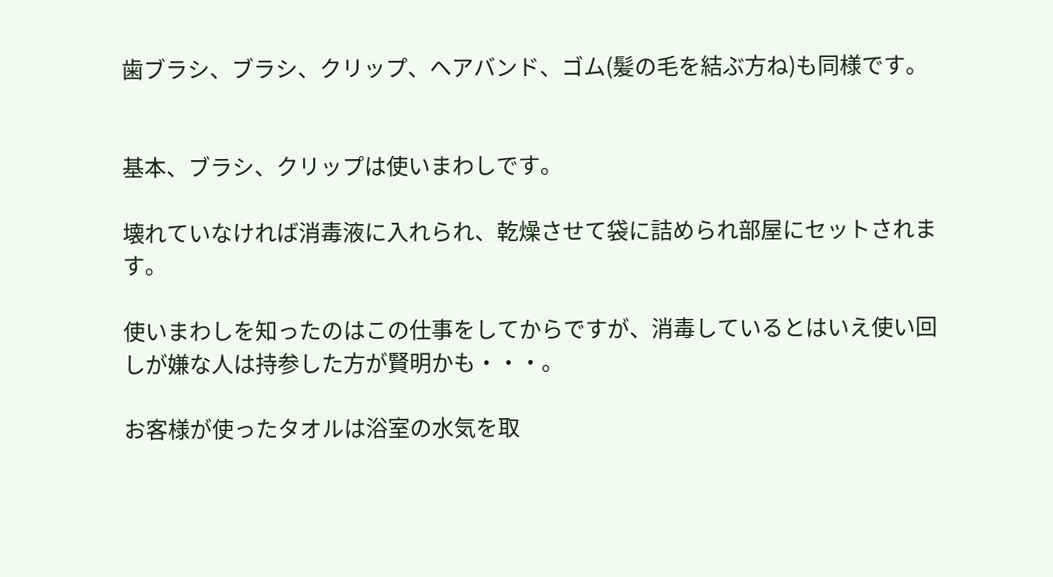歯ブラシ、ブラシ、クリップ、ヘアバンド、ゴム(髪の毛を結ぶ方ね)も同様です。


基本、ブラシ、クリップは使いまわしです。

壊れていなければ消毒液に入れられ、乾燥させて袋に詰められ部屋にセットされます。

使いまわしを知ったのはこの仕事をしてからですが、消毒しているとはいえ使い回しが嫌な人は持参した方が賢明かも・・・。

お客様が使ったタオルは浴室の水気を取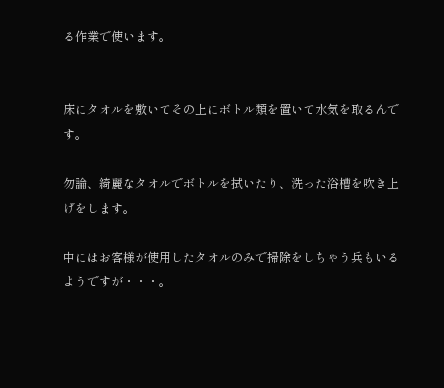る作業で使います。


床にタオルを敷いてその上にボトル類を置いて水気を取るんです。

勿論、綺麗なタオルでボトルを拭いたり、洗った浴槽を吹き上げをします。

中にはお客様が使用したタオルのみで掃除をしちゃう兵もいるようですが・・・。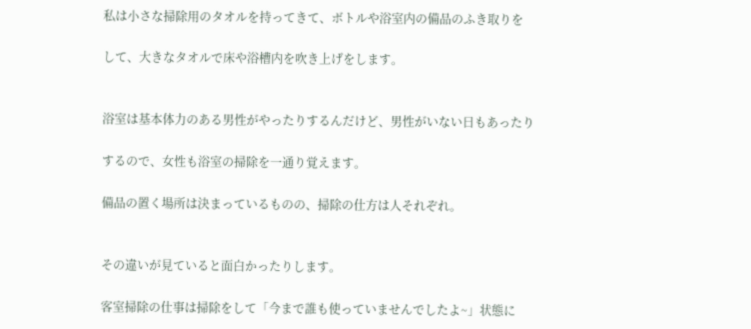私は小さな掃除用のタオルを持ってきて、ボトルや浴室内の備品のふき取りを

して、大きなタオルで床や浴槽内を吹き上げをします。


浴室は基本体力のある男性がやったりするんだけど、男性がいない日もあったり

するので、女性も浴室の掃除を一通り覚えます。

備品の置く場所は決まっているものの、掃除の仕方は人それぞれ。


その違いが見ていると面白かったりします。

客室掃除の仕事は掃除をして「今まで誰も使っていませんでしたよ~」状態に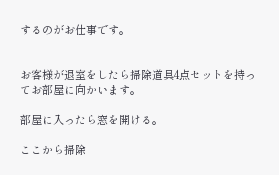するのがお仕事です。


お客様が退室をしたら掃除道具4点セットを持ってお部屋に向かいます。

部屋に入ったら窓を開ける。

ここから掃除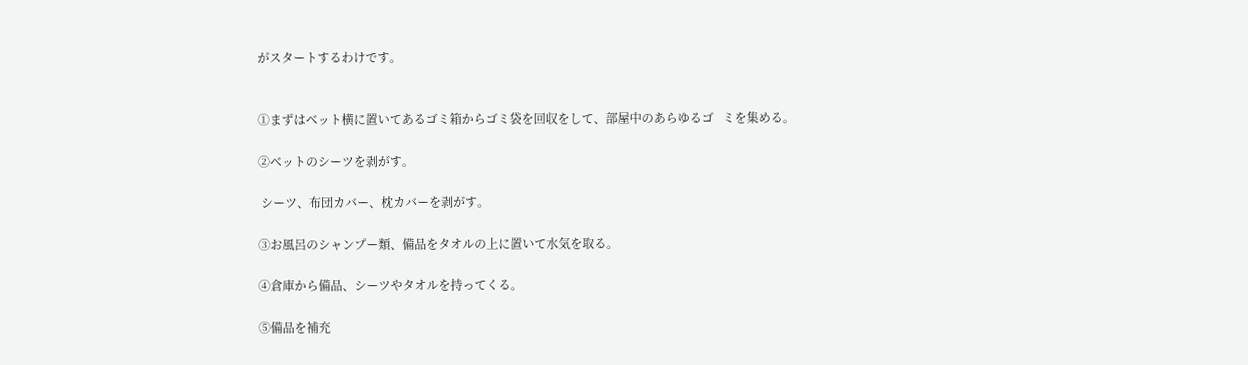がスタートするわけです。


①まずはベット横に置いてあるゴミ箱からゴミ袋を回収をして、部屋中のあらゆるゴ   ミを集める。

②ベットのシーツを剥がす。

 シーツ、布団カバー、枕カバーを剥がす。

③お風呂のシャンプー類、備品をタオルの上に置いて水気を取る。

④倉庫から備品、シーツやタオルを持ってくる。

⑤備品を補充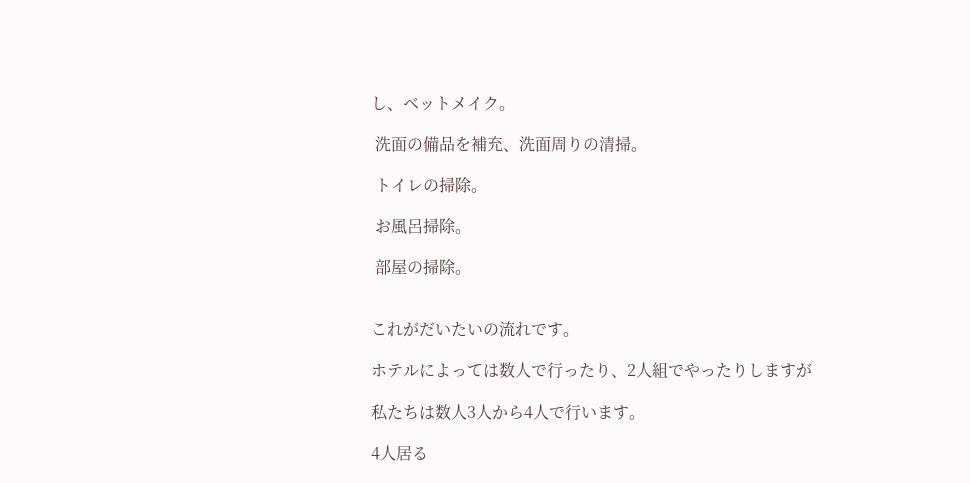し、ベットメイク。

 洗面の備品を補充、洗面周りの清掃。

 トイレの掃除。

 お風呂掃除。

 部屋の掃除。


これがだいたいの流れです。

ホテルによっては数人で行ったり、2人組でやったりしますが

私たちは数人3人から4人で行います。

4人居る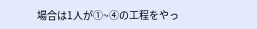場合は1人が①~④の工程をやっ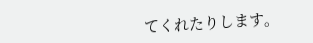てくれたりします。